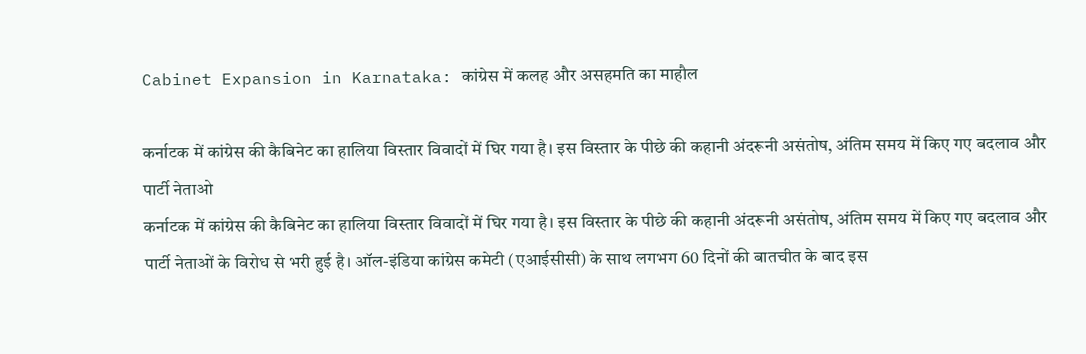Cabinet Expansion in Karnataka: कांग्रेस में कलह और असहमति का माहौल

कर्नाटक में कांग्रेस की कैबिनेट का हालिया विस्तार विवादों में घिर गया है। इस विस्तार के पीछे की कहानी अंदरूनी असंतोष, अंतिम समय में किए गए बदलाव और पार्टी नेताओ
कर्नाटक में कांग्रेस की कैबिनेट का हालिया विस्तार विवादों में घिर गया है। इस विस्तार के पीछे की कहानी अंदरूनी असंतोष, अंतिम समय में किए गए बदलाव और पार्टी नेताओं के विरोध से भरी हुई है। ऑल-इंडिया कांग्रेस कमेटी (एआईसीसी) के साथ लगभग 60 दिनों की बातचीत के बाद इस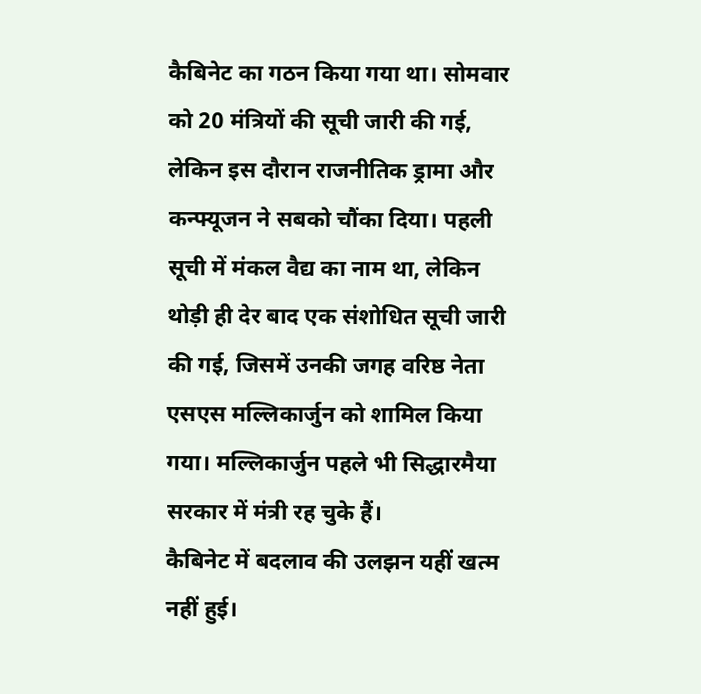कैबिनेट का गठन किया गया था। सोमवार को 20 मंत्रियों की सूची जारी की गई, लेकिन इस दौरान राजनीतिक ड्रामा और कन्फ्यूजन ने सबको चौंका दिया। पहली सूची में मंकल वैद्य का नाम था, लेकिन थोड़ी ही देर बाद एक संशोधित सूची जारी की गई, जिसमें उनकी जगह वरिष्ठ नेता एसएस मल्लिकार्जुन को शामिल किया गया। मल्लिकार्जुन पहले भी सिद्धारमैया सरकार में मंत्री रह चुके हैं।
कैबिनेट में बदलाव की उलझन यहीं खत्म नहीं हुई।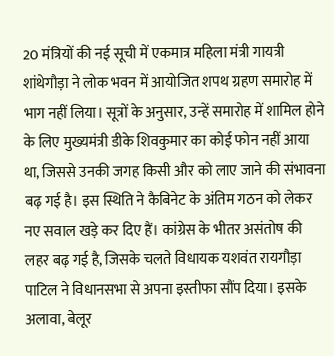20 मंत्रियों की नई सूची में एकमात्र महिला मंत्री गायत्री शांथेगौड़ा ने लोक भवन में आयोजित शपथ ग्रहण समारोह में भाग नहीं लिया। सूत्रों के अनुसार, उन्हें समारोह में शामिल होने के लिए मुख्यमंत्री डीके शिवकुमार का कोई फोन नहीं आया था, जिससे उनकी जगह किसी और को लाए जाने की संभावना बढ़ गई है। इस स्थिति ने कैबिनेट के अंतिम गठन को लेकर नए सवाल खड़े कर दिए हैं। कांग्रेस के भीतर असंतोष की लहर बढ़ गई है, जिसके चलते विधायक यशवंत रायगौड़ा पाटिल ने विधानसभा से अपना इस्तीफा सौंप दिया। इसके अलावा, बेलूर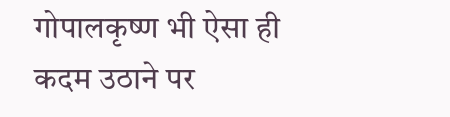गोपालकृष्ण भी ऐसा ही कदम उठाने पर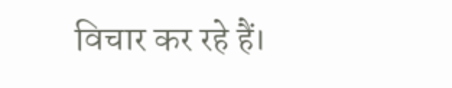विचार कर रहे हैं।